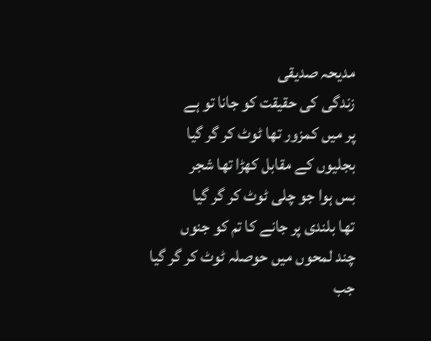مدیحہ صدیقی
زندگی کی حقیقت کو جانا تو ہے
پر میں کمزور تھا ٹوٹ کر گر گیا
بجلیوں کے مقابل کھڑا تھا شجر
بس ہوا جو چلی ٹوٹ کر گر گیا
تھا بلندی پر جانے کا تم کو جنوں
چند لمحوں میں حوصلہ ٹوٹ کر گر گیا
جب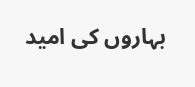بہاروں کی امید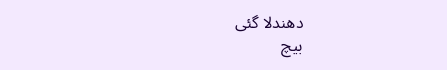دھندلا گئی
بیچ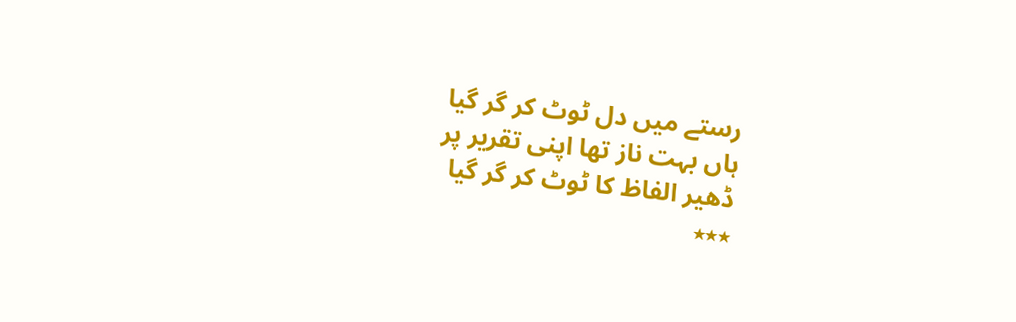رستے میں دل ٹوٹ کر گر گیا
ہاں بہت ناز تھا اپنی تقریر پر
ڈھیر الفاظ کا ٹوٹ کر گر گیا
٭٭٭